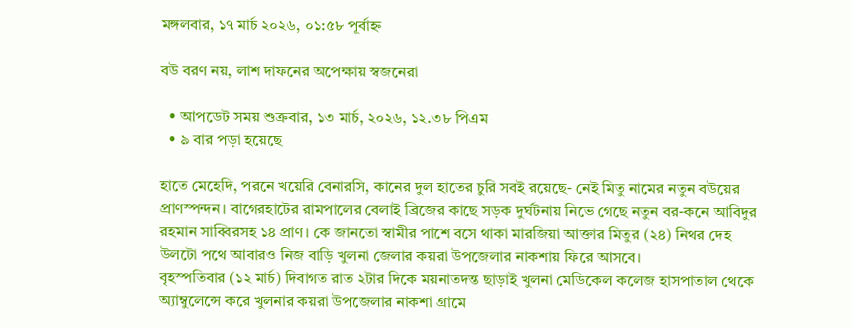মঙ্গলবার, ১৭ মার্চ ২০২৬, ০১:৫৮ পূর্বাহ্ন

বউ বরণ নয়, লাশ দাফনের অপেক্ষায় স্বজনেরা

  • আপডেট সময় শুক্রবার, ১৩ মার্চ, ২০২৬, ১২.৩৮ পিএম
  • ৯ বার পড়া হয়েছে

হাতে মেহেদি, পরনে খয়েরি বেনারসি, কানের দুল হাতের চুরি সবই রয়েছে- নেই মিতু নামের নতুন বউয়ের প্রাণস্পন্দন। বাগেরহাটের রামপালের বেলাই ব্রিজের কাছে সড়ক দুর্ঘটনায় নিভে গেছে নতুন বর-কনে আবিদুর রহমান সাব্বিরসহ ১৪ প্রাণ। কে জানতো স্বামীর পাশে বসে থাকা মারজিয়া আক্তার মিতুর (২৪) নিথর দেহ উলটো পথে আবারও নিজ বাড়ি খুলনা জেলার কয়রা উপজেলার নাকশায় ফিরে আসবে।
বৃহস্পতিবার (১২ মার্চ) দিবাগত রাত ২টার দিকে ময়নাতদন্ত ছাড়াই খুলনা মেডিকেল কলেজ হাসপাতাল থেকে অ্যাম্বুলেন্সে করে খুলনার কয়রা উপজেলার নাকশা গ্রামে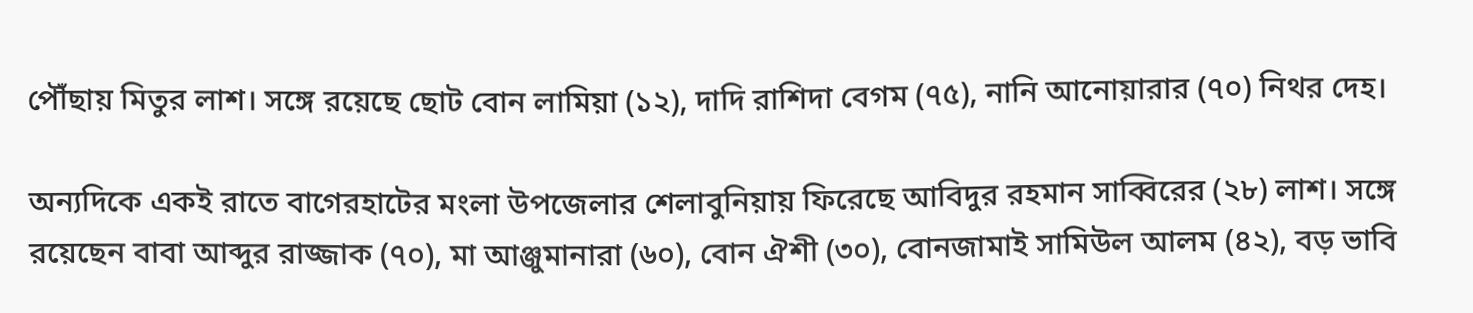পৌঁছায় মিতুর লাশ। সঙ্গে রয়েছে ছোট বোন লামিয়া (১২), দাদি রাশিদা বেগম (৭৫), নানি আনোয়ারার (৭০) নিথর দেহ।

অন্যদিকে একই রাতে বাগেরহাটের মংলা উপজেলার শেলাবুনিয়ায় ফিরেছে আবিদুর রহমান সাব্বিরের (২৮) লাশ। সঙ্গে রয়েছেন বাবা আব্দুর রাজ্জাক (৭০), মা আঞ্জুমানারা (৬০), বোন ঐশী (৩০), বোনজামাই সামিউল আলম (৪২), বড় ভাবি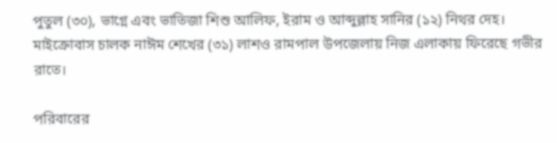পুতুল (৩০), ভাগ্নে এবং ভাতিজা শিশু আলিফ, ইরাম ও আব্দুল্লাহ সানির (১২) নিথর দেহ। মাইক্রোবাস চালক নাঈম শেখের (৩১) লাশও রামপাল উপজেলায় নিজ এলাকায় ফিরেছে গভীর রাতে।

পরিবারের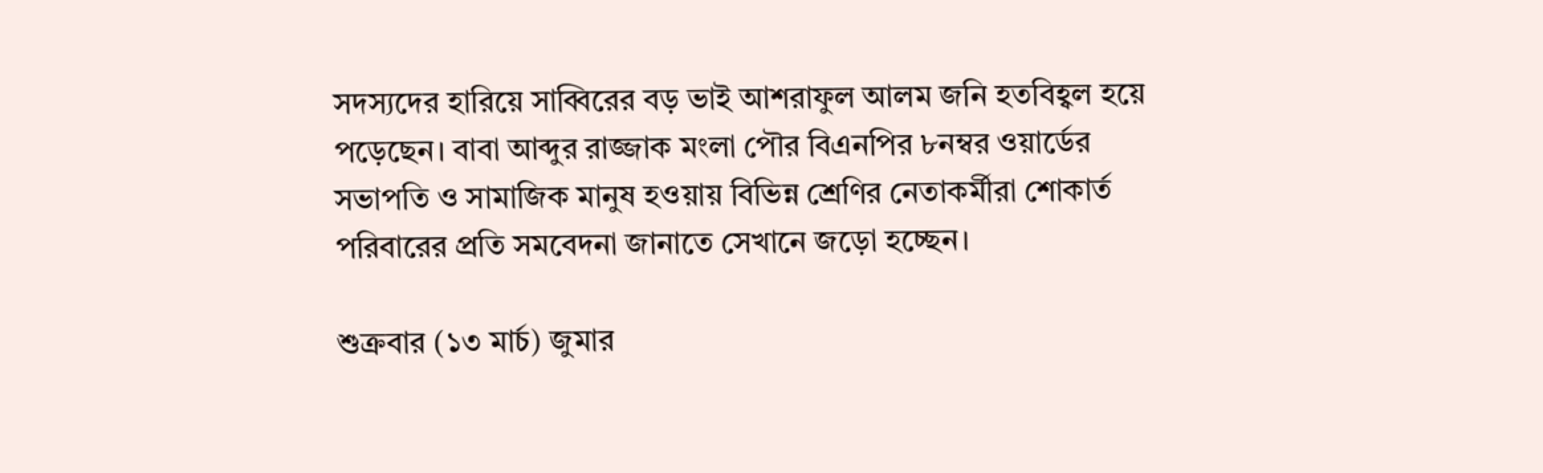সদস্যদের হারিয়ে সাব্বিরের বড় ভাই আশরাফুল আলম জনি হতবিহ্বল হয়ে পড়েছেন। বাবা আব্দুর রাজ্জাক মংলা পৌর বিএনপির ৮নম্বর ওয়ার্ডের সভাপতি ও সামাজিক মানুষ হওয়ায় বিভিন্ন শ্রেণির নেতাকর্মীরা শোকার্ত পরিবারের প্রতি সমবেদনা জানাতে সেখানে জড়ো হচ্ছেন।

শুক্রবার (১৩ মার্চ) জুমার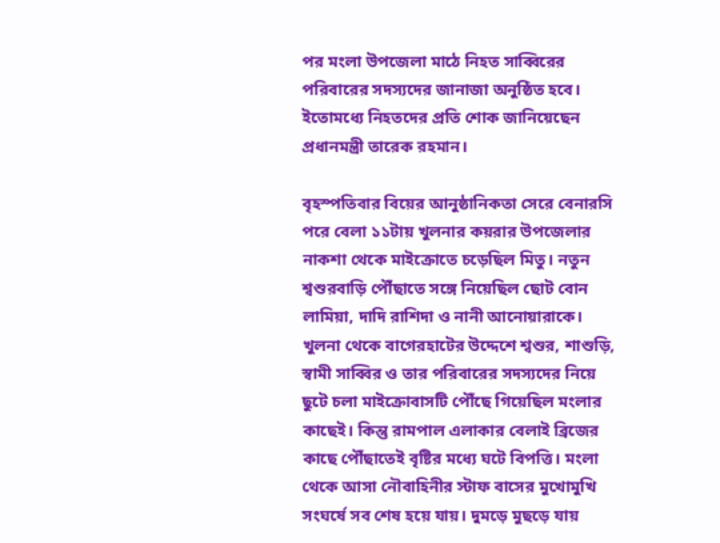পর মংলা উপজেলা মাঠে নিহত সাব্বিরের পরিবারের সদস্যদের জানাজা অনুষ্ঠিত হবে। ইতোমধ্যে নিহতদের প্রতি শোক জানিয়েছেন প্রধানমন্ত্রী তারেক রহমান।

বৃহস্পতিবার বিয়ের আনুষ্ঠানিকতা সেরে বেনারসি পরে বেলা ১১টায় খুলনার কয়রার উপজেলার নাকশা থেকে মাইক্রোতে চড়েছিল মিতু। নতুন শ্বশুরবাড়ি পৌঁছাতে সঙ্গে নিয়েছিল ছোট বোন লামিয়া, দাদি রাশিদা ও নানী আনোয়ারাকে। খুলনা থেকে বাগেরহাটের উদ্দেশে শ্বশুর, শাশুড়ি, স্বামী সাব্বির ও তার পরিবারের সদস্যদের নিয়ে ছুটে চলা মাইক্রোবাসটি পৌঁছে গিয়েছিল মংলার কাছেই। কিন্তু রামপাল এলাকার বেলাই ব্রিজের কাছে পৌঁছাতেই বৃষ্টির মধ্যে ঘটে বিপত্তি। মংলা থেকে আসা নৌবাহিনীর স্টাফ বাসের মুখোমুখি সংঘর্ষে সব শেষ হয়ে যায়। দুমড়ে মুছড়ে যায়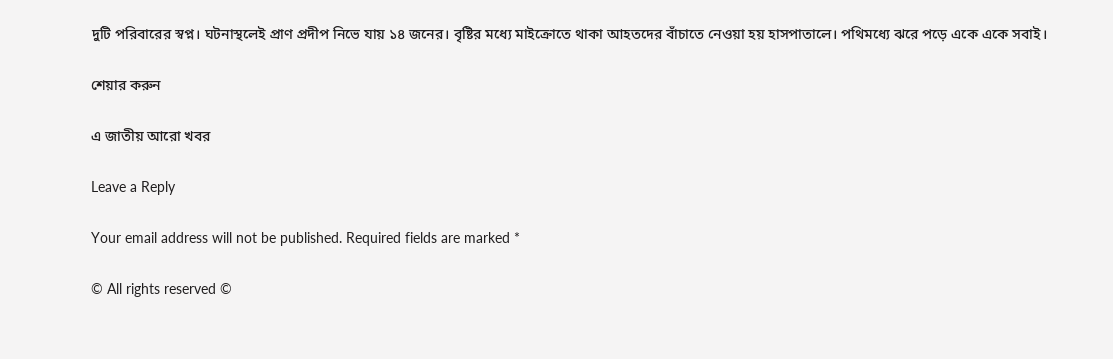দুটি পরিবারের স্বপ্ন। ঘটনাস্থলেই প্রাণ প্রদীপ নিভে যায় ১৪ জনের। বৃষ্টির মধ্যে মাইক্রোতে থাকা আহতদের বাঁচাতে নেওয়া হয় হাসপাতালে। পথিমধ্যে ঝরে পড়ে একে একে সবাই।

শেয়ার করুন

এ জাতীয় আরো খবর

Leave a Reply

Your email address will not be published. Required fields are marked *

© All rights reserved ©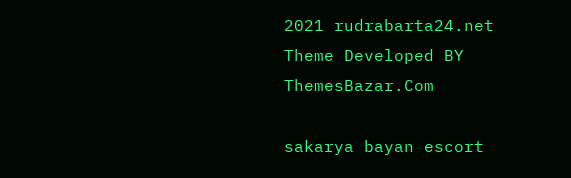2021 rudrabarta24.net
Theme Developed BY ThemesBazar.Com

sakarya bayan escort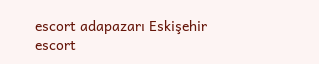escort adapazarı Eskişehir escort